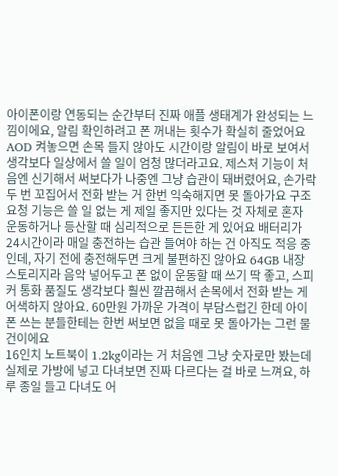아이폰이랑 연동되는 순간부터 진짜 애플 생태계가 완성되는 느낌이에요, 알림 확인하려고 폰 꺼내는 횟수가 확실히 줄었어요 AOD 켜놓으면 손목 들지 않아도 시간이랑 알림이 바로 보여서 생각보다 일상에서 쓸 일이 엄청 많더라고요. 제스처 기능이 처음엔 신기해서 써보다가 나중엔 그냥 습관이 돼버렸어요, 손가락 두 번 꼬집어서 전화 받는 거 한번 익숙해지면 못 돌아가요 구조요청 기능은 쓸 일 없는 게 제일 좋지만 있다는 것 자체로 혼자 운동하거나 등산할 때 심리적으로 든든한 게 있어요 배터리가 24시간이라 매일 충전하는 습관 들여야 하는 건 아직도 적응 중인데, 자기 전에 충전해두면 크게 불편하진 않아요 64GB 내장 스토리지라 음악 넣어두고 폰 없이 운동할 때 쓰기 딱 좋고, 스피커 통화 품질도 생각보다 훨씬 깔끔해서 손목에서 전화 받는 게 어색하지 않아요. 60만원 가까운 가격이 부담스럽긴 한데 아이폰 쓰는 분들한테는 한번 써보면 없을 때로 못 돌아가는 그런 물건이에요
16인치 노트북이 1.2kg이라는 거 처음엔 그냥 숫자로만 봤는데 실제로 가방에 넣고 다녀보면 진짜 다르다는 걸 바로 느껴요, 하루 종일 들고 다녀도 어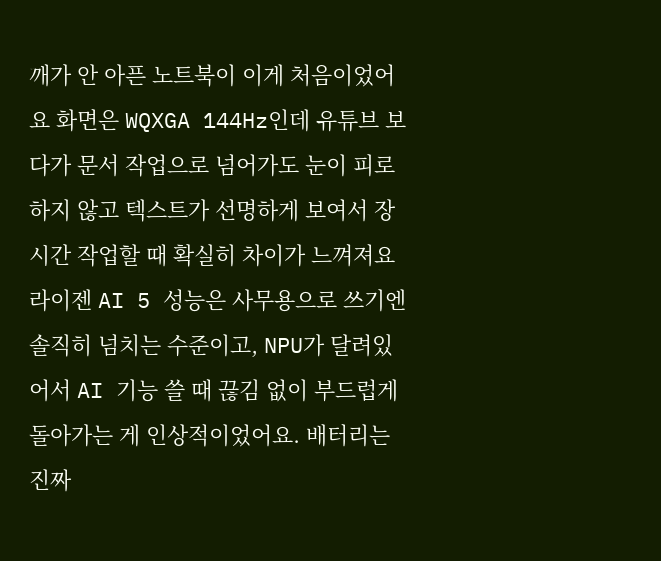깨가 안 아픈 노트북이 이게 처음이었어요 화면은 WQXGA 144Hz인데 유튜브 보다가 문서 작업으로 넘어가도 눈이 피로하지 않고 텍스트가 선명하게 보여서 장시간 작업할 때 확실히 차이가 느껴져요 라이젠 AI 5 성능은 사무용으로 쓰기엔 솔직히 넘치는 수준이고, NPU가 달려있어서 AI 기능 쓸 때 끊김 없이 부드럽게 돌아가는 게 인상적이었어요. 배터리는 진짜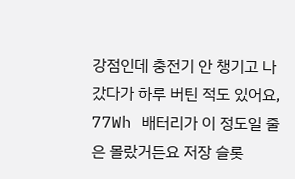강점인데 충전기 안 챙기고 나갔다가 하루 버틴 적도 있어요, 77Wh 배터리가 이 정도일 줄은 몰랐거든요 저장 슬롯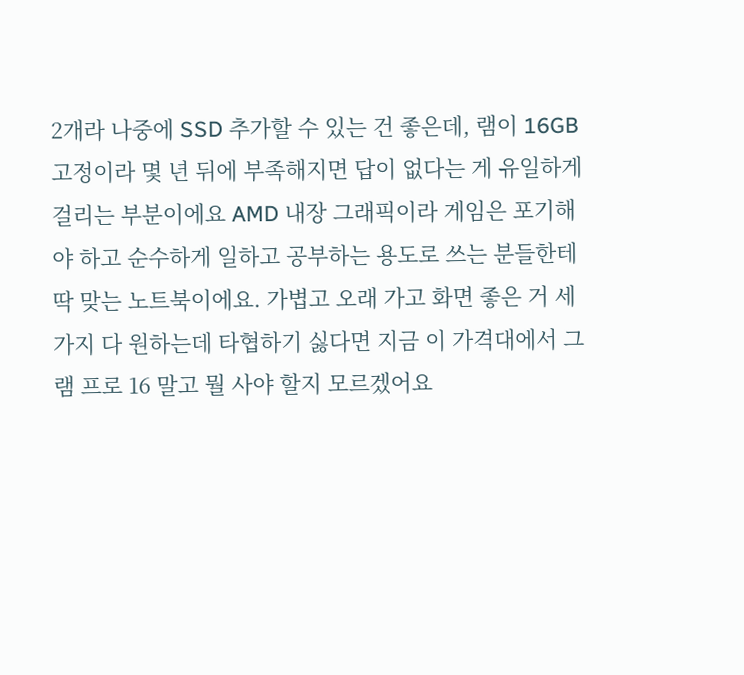2개라 나중에 SSD 추가할 수 있는 건 좋은데, 램이 16GB 고정이라 몇 년 뒤에 부족해지면 답이 없다는 게 유일하게 걸리는 부분이에요 AMD 내장 그래픽이라 게임은 포기해야 하고 순수하게 일하고 공부하는 용도로 쓰는 분들한테 딱 맞는 노트북이에요. 가볍고 오래 가고 화면 좋은 거 세 가지 다 원하는데 타협하기 싫다면 지금 이 가격대에서 그램 프로 16 말고 뭘 사야 할지 모르겠어요